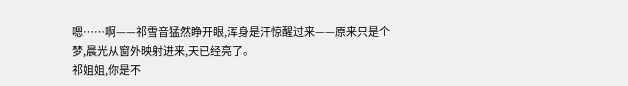嗯……啊——祁雪音猛然睁开眼,浑身是汗惊醒过来——原来只是个梦,晨光从窗外映射进来,天已经亮了。
祁姐姐,你是不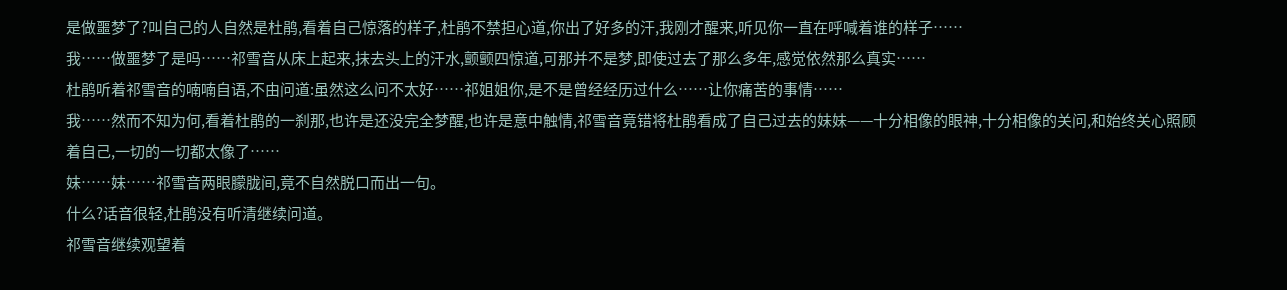是做噩梦了?叫自己的人自然是杜鹃,看着自己惊落的样子,杜鹃不禁担心道,你出了好多的汗,我刚才醒来,听见你一直在呼喊着谁的样子……
我……做噩梦了是吗……祁雪音从床上起来,抹去头上的汗水,颤颤四惊道,可那并不是梦,即使过去了那么多年,感觉依然那么真实……
杜鹃听着祁雪音的喃喃自语,不由问道:虽然这么问不太好……祁姐姐你,是不是曾经经历过什么……让你痛苦的事情……
我……然而不知为何,看着杜鹃的一刹那,也许是还没完全梦醒,也许是意中触情,祁雪音竟错将杜鹃看成了自己过去的妹妹——十分相像的眼神,十分相像的关问,和始终关心照顾着自己,一切的一切都太像了……
妹……妹……祁雪音两眼朦胧间,竟不自然脱口而出一句。
什么?话音很轻,杜鹃没有听清继续问道。
祁雪音继续观望着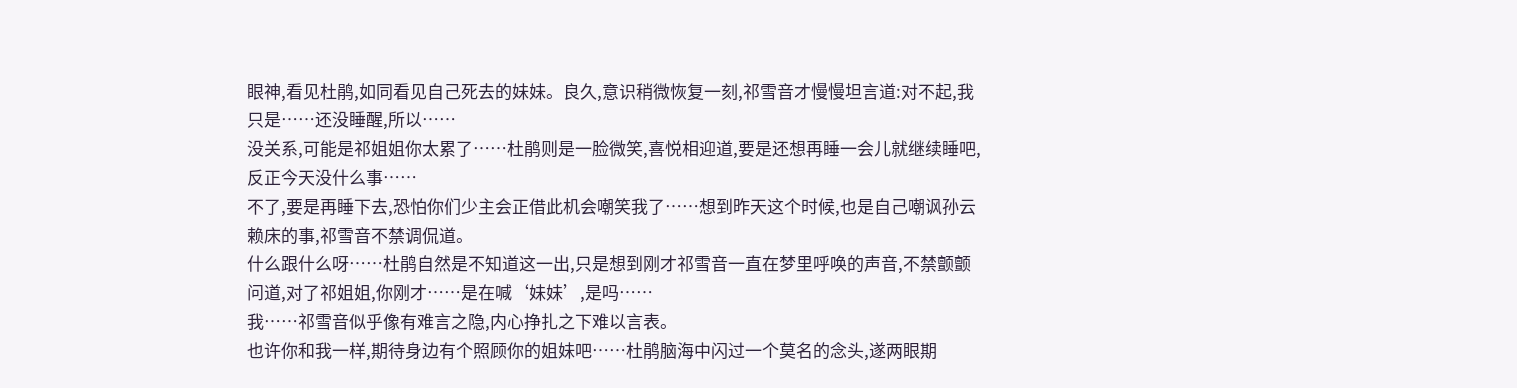眼神,看见杜鹃,如同看见自己死去的妹妹。良久,意识稍微恢复一刻,祁雪音才慢慢坦言道:对不起,我只是……还没睡醒,所以……
没关系,可能是祁姐姐你太累了……杜鹃则是一脸微笑,喜悦相迎道,要是还想再睡一会儿就继续睡吧,反正今天没什么事……
不了,要是再睡下去,恐怕你们少主会正借此机会嘲笑我了……想到昨天这个时候,也是自己嘲讽孙云赖床的事,祁雪音不禁调侃道。
什么跟什么呀……杜鹃自然是不知道这一出,只是想到刚才祁雪音一直在梦里呼唤的声音,不禁颤颤问道,对了祁姐姐,你刚才……是在喊‘妹妹’,是吗……
我……祁雪音似乎像有难言之隐,内心挣扎之下难以言表。
也许你和我一样,期待身边有个照顾你的姐妹吧……杜鹃脑海中闪过一个莫名的念头,遂两眼期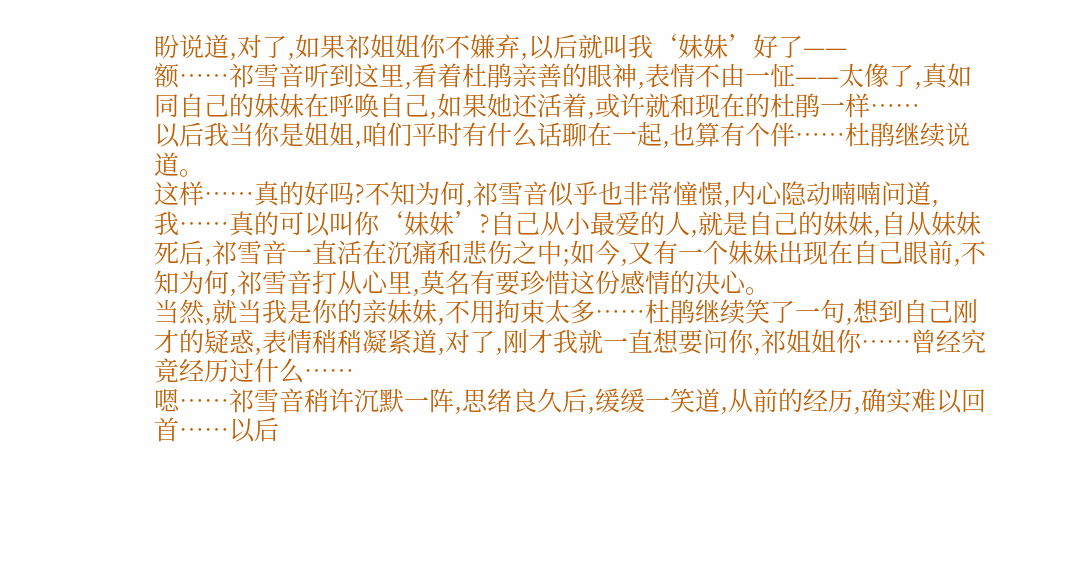盼说道,对了,如果祁姐姐你不嫌弃,以后就叫我‘妹妹’好了——
额……祁雪音听到这里,看着杜鹃亲善的眼神,表情不由一怔——太像了,真如同自己的妹妹在呼唤自己,如果她还活着,或许就和现在的杜鹃一样……
以后我当你是姐姐,咱们平时有什么话聊在一起,也算有个伴……杜鹃继续说道。
这样……真的好吗?不知为何,祁雪音似乎也非常憧憬,内心隐动喃喃问道,我……真的可以叫你‘妹妹’?自己从小最爱的人,就是自己的妹妹,自从妹妹死后,祁雪音一直活在沉痛和悲伤之中;如今,又有一个妹妹出现在自己眼前,不知为何,祁雪音打从心里,莫名有要珍惜这份感情的决心。
当然,就当我是你的亲妹妹,不用拘束太多……杜鹃继续笑了一句,想到自己刚才的疑惑,表情稍稍凝紧道,对了,刚才我就一直想要问你,祁姐姐你……曾经究竟经历过什么……
嗯……祁雪音稍许沉默一阵,思绪良久后,缓缓一笑道,从前的经历,确实难以回首……以后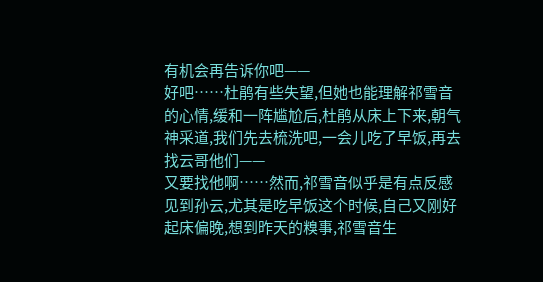有机会再告诉你吧——
好吧……杜鹃有些失望,但她也能理解祁雪音的心情,缓和一阵尴尬后,杜鹃从床上下来,朝气神采道,我们先去梳洗吧,一会儿吃了早饭,再去找云哥他们——
又要找他啊……然而,祁雪音似乎是有点反感见到孙云,尤其是吃早饭这个时候,自己又刚好起床偏晚,想到昨天的糗事,祁雪音生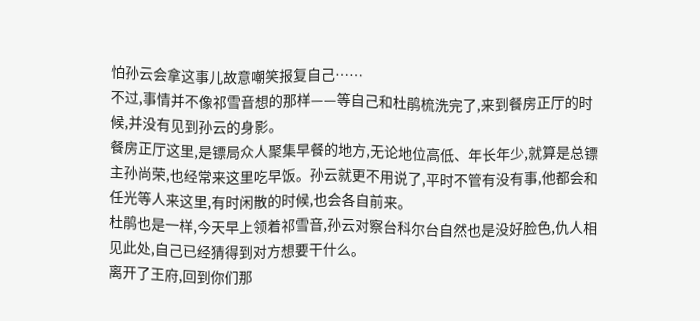怕孙云会拿这事儿故意嘲笑报复自己……
不过,事情并不像祁雪音想的那样——等自己和杜鹃梳洗完了,来到餐房正厅的时候,并没有见到孙云的身影。
餐房正厅这里,是镖局众人聚集早餐的地方,无论地位高低、年长年少,就算是总镖主孙尚荣,也经常来这里吃早饭。孙云就更不用说了,平时不管有没有事,他都会和任光等人来这里,有时闲散的时候,也会各自前来。
杜鹃也是一样,今天早上领着祁雪音,孙云对察台科尔台自然也是没好脸色,仇人相见此处,自己已经猜得到对方想要干什么。
离开了王府,回到你们那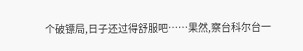个破镖局,日子还过得舒服吧……果然,察台科尔台一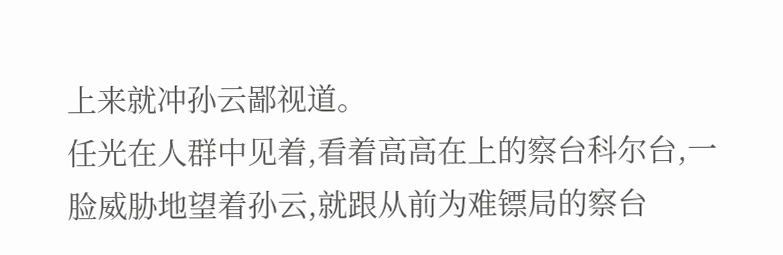上来就冲孙云鄙视道。
任光在人群中见着,看着高高在上的察台科尔台,一脸威胁地望着孙云,就跟从前为难镖局的察台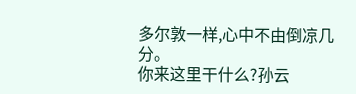多尔敦一样,心中不由倒凉几分。
你来这里干什么?孙云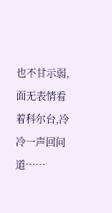也不甘示弱,面无表情看着科尔台,冷冷一声回问道……